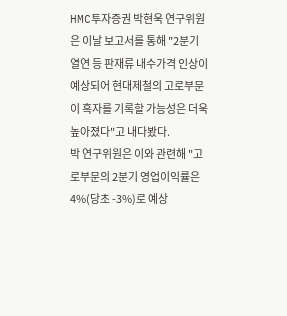HMC투자증권 박현욱 연구위원은 이날 보고서를 통해 "2분기 열연 등 판재류 내수가격 인상이 예상되어 현대제철의 고로부문이 흑자를 기록할 가능성은 더욱 높아졌다"고 내다봤다.
박 연구위원은 이와 관련해 "고로부문의 2분기 영업이익률은 4%(당초 -3%)로 예상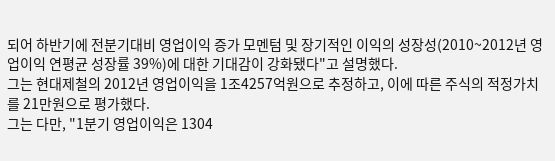되어 하반기에 전분기대비 영업이익 증가 모멘텀 및 장기적인 이익의 성장성(2010~2012년 영업이익 연평균 성장률 39%)에 대한 기대감이 강화됐다"고 설명했다.
그는 현대제철의 2012년 영업이익을 1조4257억원으로 추정하고, 이에 따른 주식의 적정가치를 21만원으로 평가했다.
그는 다만, "1분기 영업이익은 1304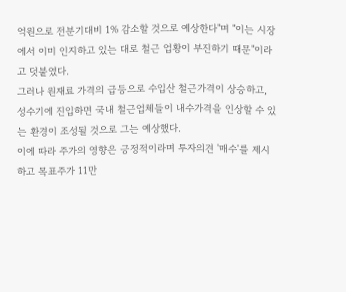억원으로 전분기대비 1% 감소할 것으로 예상한다"며 "이는 시장에서 이미 인지하고 있는 대로 철근 업황이 부진하기 때문"이라고 덧붙였다.
그러나 원재료 가격의 급등으로 수입산 철근가격이 상승하고, 성수기에 진입하면 국내 철근업체들이 내수가격을 인상할 수 있는 환경이 조성될 것으로 그는 예상했다.
이에 따라 주가의 영향은 긍정적이라며 투자의견 '매수'를 제시하고 목표주가 11만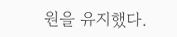원을 유지했다.